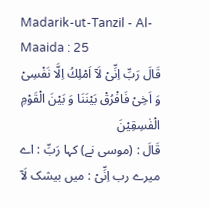Madarik-ut-Tanzil - Al-Maaida : 25
قَالَ رَبِّ اِنِّیْ لَاۤ اَمْلِكُ اِلَّا نَفْسِیْ وَ اَخِیْ فَافْرُقْ بَیْنَنَا وَ بَیْنَ الْقَوْمِ الْفٰسِقِیْنَ
قَالَ : (موسی نے) کہا رَبِّ : اے میرے رب اِنِّىْ : میں بیشک لَآ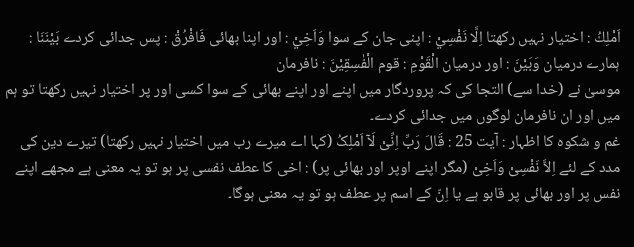اَمْلِكُ : اختیار نہیں رکھتا اِلَّا نَفْسِيْ : اپنی جان کے سوا وَاَخِيْ : اور اپنا بھائی فَافْرُقْ : پس جدائی کردے بَيْنَنَا : ہمارے درمیان وَبَيْنَ : اور درمیان الْقَوْمِ : قوم الْفٰسِقِيْنَ : نافرمان
موسیٰ نے (خدا سے) التجا کی کہ پروردگار میں اپنے اور اپنے بھائی کے سوا کسی اور پر اختیار نہیں رکھتا تو ہم میں اور ان نافرمان لوگوں میں جدائی کردے۔
غم و شکوہ کا اظہار : آیت 25 : قَالَ رَبِّ اِنِّیْ لَآ اَمْلِکُ (کہا اے میرے رب میں اختیار نہیں رکھتا) تیرے دین کی مدد کے لئے اِلاَّ نَفْسِیْ وَاَخِیْ (مگر اپنے اوپر اور بھائی پر) : اخی کا عطف نفسی پر ہو تو یہ معنی ہے مجھے اپنے نفس پر اور بھائی پر قابو ہے یا اِنّ کے اسم پر عطف ہو تو یہ معنی ہوگا۔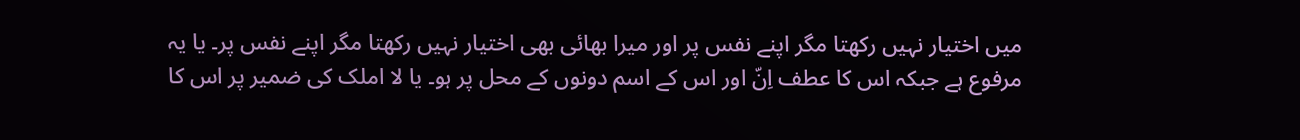میں اختیار نہیں رکھتا مگر اپنے نفس پر اور میرا بھائی بھی اختیار نہیں رکھتا مگر اپنے نفس پر۔ یا یہ مرفوع ہے جبکہ اس کا عطف اِنّ اور اس کے اسم دونوں کے محل پر ہو۔ یا لا املک کی ضمیر پر اس کا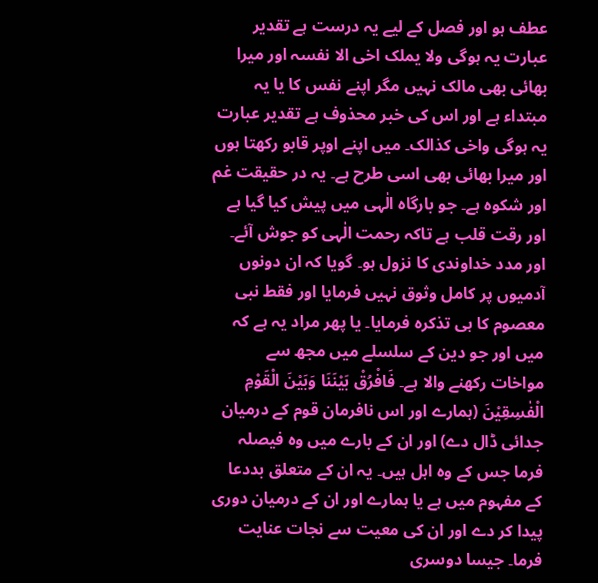عطف ہو اور فصل کے لیے یہ درست ہے تقدیر عبارت یہ ہوگی ولا یملک اخی الا نفسہ اور میرا بھائی بھی مالک نہیں مگر اپنے نفس کا یا یہ مبتداء ہے اور اس کی خبر محذوف ہے تقدیر عبارت یہ ہوگی واخی کذالک۔ میں اپنے اوپر قابو رکھتا ہوں اور میرا بھائی بھی اسی طرح ہے۔ یہ در حقیقت غم اور شکوہ ہے۔ جو بارگاہ الٰہی میں پیش کیا گیا ہے اور رقت قلب ہے تاکہ رحمت الٰہی کو جوش آئے۔ اور مدد خداوندی کا نزول ہو۔ گویا کہ ان دونوں آدمیوں پر کامل وثوق نہیں فرمایا اور فقط نبی معصوم کا ہی تذکرہ فرمایا۔ یا پھر مراد یہ ہے کہ میں اور جو دین کے سلسلے میں مجھ سے مواخات رکھنے والا ہے۔ فَافْرُقْ بَیْنَنَا وَبَیْنَ الْقَوْمِ الْفٰسِقِیْنَ (ہمارے اور اس نافرمان قوم کے درمیان جدائی ڈال دے) اور ان کے بارے میں وہ فیصلہ فرما جس کے وہ اہل ہیں۔ یہ ان کے متعلق بددعا کے مفہوم میں ہے یا ہمارے اور ان کے درمیان دوری پیدا کر دے اور ان کی معیت سے نجات عنایت فرما۔ جیسا دوسری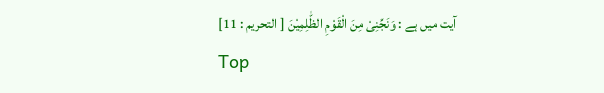آیت میں ہے : وَنَجِّنِیْ مِنَ الْقَوْمِ الظّٰلِمِیْنَ [ التحریم : 11]
Top